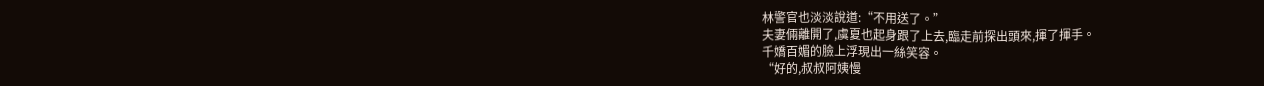林警官也淡淡說道:“不用送了。”
夫妻倆離開了,虞夏也起身跟了上去,臨走前探出頭來,揮了揮手。
千嬌百媚的臉上浮現出一絲笑容。
“好的,叔叔阿姨慢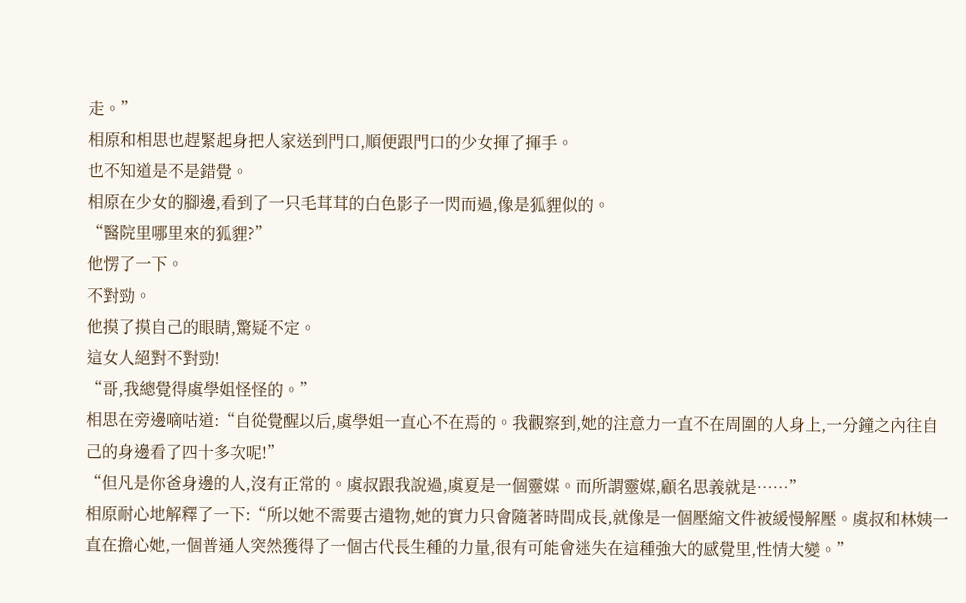走。”
相原和相思也趕緊起身把人家送到門口,順便跟門口的少女揮了揮手。
也不知道是不是錯覺。
相原在少女的腳邊,看到了一只毛茸茸的白色影子一閃而過,像是狐貍似的。
“醫院里哪里來的狐貍?”
他愣了一下。
不對勁。
他摸了摸自己的眼睛,驚疑不定。
這女人絕對不對勁!
“哥,我總覺得虞學姐怪怪的。”
相思在旁邊嘀咕道:“自從覺醒以后,虞學姐一直心不在焉的。我觀察到,她的注意力一直不在周圍的人身上,一分鐘之內往自己的身邊看了四十多次呢!”
“但凡是你爸身邊的人,沒有正常的。虞叔跟我說過,虞夏是一個靈媒。而所謂靈媒,顧名思義就是……”
相原耐心地解釋了一下:“所以她不需要古遺物,她的實力只會隨著時間成長,就像是一個壓縮文件被緩慢解壓。虞叔和林姨一直在擔心她,一個普通人突然獲得了一個古代長生種的力量,很有可能會迷失在這種強大的感覺里,性情大變。”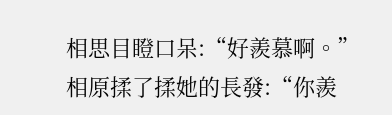相思目瞪口呆:“好羨慕啊。”
相原揉了揉她的長發:“你羨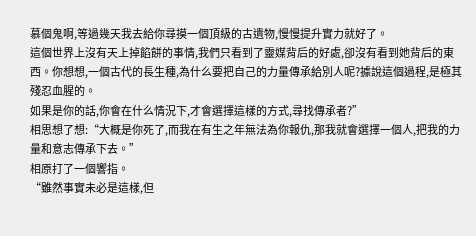慕個鬼啊,等過幾天我去給你尋摸一個頂級的古遺物,慢慢提升實力就好了。
這個世界上沒有天上掉餡餅的事情,我們只看到了靈媒背后的好處,卻沒有看到她背后的東西。你想想,一個古代的長生種,為什么要把自己的力量傳承給別人呢?據說這個過程,是極其殘忍血腥的。
如果是你的話,你會在什么情況下,才會選擇這樣的方式,尋找傳承者?”
相思想了想:“大概是你死了,而我在有生之年無法為你報仇,那我就會選擇一個人,把我的力量和意志傳承下去。”
相原打了一個響指。
“雖然事實未必是這樣,但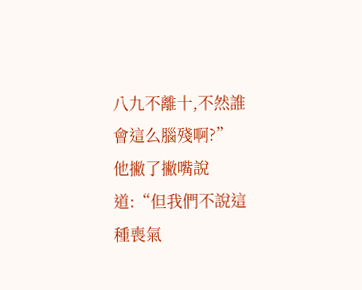八九不離十,不然誰會這么腦殘啊?”
他撇了撇嘴說道:“但我們不說這種喪氣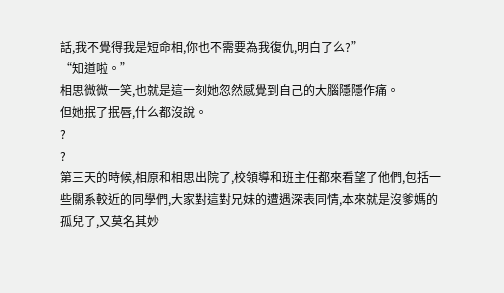話,我不覺得我是短命相,你也不需要為我復仇,明白了么?”
“知道啦。”
相思微微一笑,也就是這一刻她忽然感覺到自己的大腦隱隱作痛。
但她抿了抿唇,什么都沒說。
?
?
第三天的時候,相原和相思出院了,校領導和班主任都來看望了他們,包括一些關系較近的同學們,大家對這對兄妹的遭遇深表同情,本來就是沒爹媽的孤兒了,又莫名其妙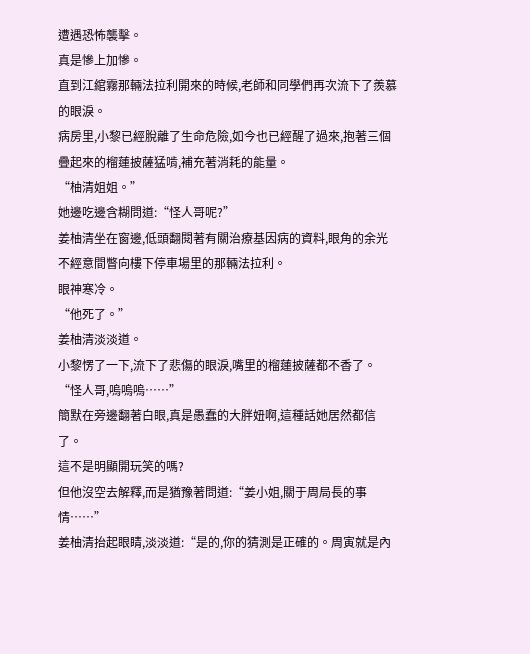遭遇恐怖襲擊。
真是慘上加慘。
直到江綰霧那輛法拉利開來的時候,老師和同學們再次流下了羨慕的眼淚。
病房里,小黎已經脫離了生命危險,如今也已經醒了過來,抱著三個疊起來的榴蓮披薩猛啃,補充著消耗的能量。
“柚清姐姐。”
她邊吃邊含糊問道:“怪人哥呢?”
姜柚清坐在窗邊,低頭翻閱著有關治療基因病的資料,眼角的余光不經意間瞥向樓下停車場里的那輛法拉利。
眼神寒冷。
“他死了。”
姜柚清淡淡道。
小黎愣了一下,流下了悲傷的眼淚,嘴里的榴蓮披薩都不香了。
“怪人哥,嗚嗚嗚……”
簡默在旁邊翻著白眼,真是愚蠢的大胖妞啊,這種話她居然都信了。
這不是明顯開玩笑的嗎?
但他沒空去解釋,而是猶豫著問道:“姜小姐,關于周局長的事情……”
姜柚清抬起眼睛,淡淡道:“是的,你的猜測是正確的。周寅就是內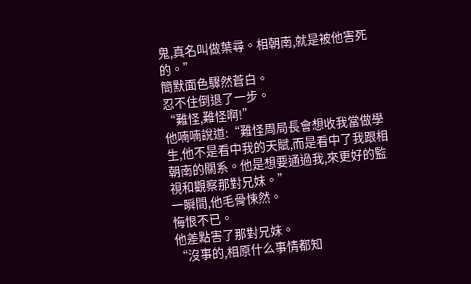鬼,真名叫做葉尋。相朝南,就是被他害死的。”
簡默面色驟然蒼白。
忍不住倒退了一步。
“難怪,難怪啊!”
他喃喃說道:“難怪周局長會想收我當做學生,他不是看中我的天賦,而是看中了我跟相朝南的關系。他是想要通過我,來更好的監視和觀察那對兄妹。”
一瞬間,他毛骨悚然。
悔恨不已。
他差點害了那對兄妹。
“沒事的,相原什么事情都知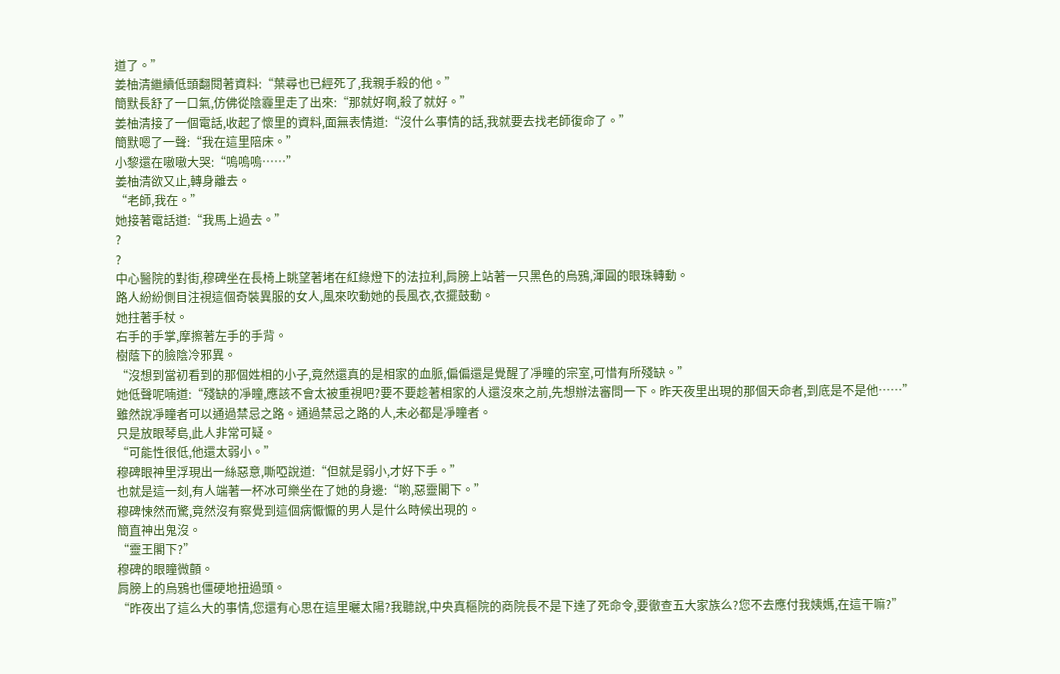道了。”
姜柚清繼續低頭翻閱著資料:“葉尋也已經死了,我親手殺的他。”
簡默長舒了一口氣,仿佛從陰霾里走了出來:“那就好啊,殺了就好。”
姜柚清接了一個電話,收起了懷里的資料,面無表情道:“沒什么事情的話,我就要去找老師復命了。”
簡默嗯了一聲:“我在這里陪床。”
小黎還在嗷嗷大哭:“嗚嗚嗚……”
姜柚清欲又止,轉身離去。
“老師,我在。”
她接著電話道:“我馬上過去。”
?
?
中心醫院的對街,穆碑坐在長椅上眺望著堵在紅綠燈下的法拉利,肩膀上站著一只黑色的烏鴉,渾圓的眼珠轉動。
路人紛紛側目注視這個奇裝異服的女人,風來吹動她的長風衣,衣擺鼓動。
她拄著手杖。
右手的手掌,摩擦著左手的手背。
樹蔭下的臉陰冷邪異。
“沒想到當初看到的那個姓相的小子,竟然還真的是相家的血脈,偏偏還是覺醒了凈瞳的宗室,可惜有所殘缺。”
她低聲呢喃道:“殘缺的凈瞳,應該不會太被重視吧?要不要趁著相家的人還沒來之前,先想辦法審問一下。昨天夜里出現的那個天命者,到底是不是他……”
雖然說凈瞳者可以通過禁忌之路。通過禁忌之路的人,未必都是凈瞳者。
只是放眼琴島,此人非常可疑。
“可能性很低,他還太弱小。”
穆碑眼神里浮現出一絲惡意,嘶啞說道:“但就是弱小,才好下手。”
也就是這一刻,有人端著一杯冰可樂坐在了她的身邊:“喲,惡靈閣下。”
穆碑悚然而驚,竟然沒有察覺到這個病懨懨的男人是什么時候出現的。
簡直神出鬼沒。
“靈王閣下?”
穆碑的眼瞳微顫。
肩膀上的烏鴉也僵硬地扭過頭。
“昨夜出了這么大的事情,您還有心思在這里曬太陽?我聽說,中央真樞院的商院長不是下達了死命令,要徹查五大家族么?您不去應付我姨媽,在這干嘛?”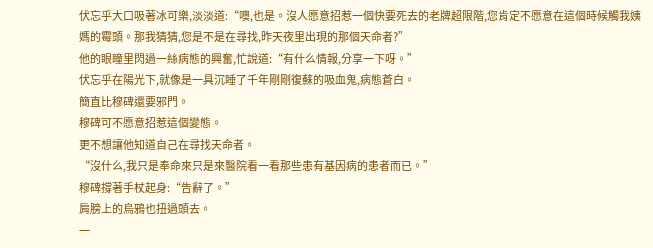伏忘乎大口吸著冰可樂,淡淡道:“噢,也是。沒人愿意招惹一個快要死去的老牌超限階,您肯定不愿意在這個時候觸我姨媽的霉頭。那我猜猜,您是不是在尋找,昨天夜里出現的那個天命者?”
他的眼瞳里閃過一絲病態的興奮,忙說道:“有什么情報,分享一下呀。”
伏忘乎在陽光下,就像是一具沉睡了千年剛剛復蘇的吸血鬼,病態蒼白。
簡直比穆碑還要邪門。
穆碑可不愿意招惹這個變態。
更不想讓他知道自己在尋找天命者。
“沒什么,我只是奉命來只是來醫院看一看那些患有基因病的患者而已。”
穆碑撐著手杖起身:“告辭了。”
肩膀上的烏鴉也扭過頭去。
一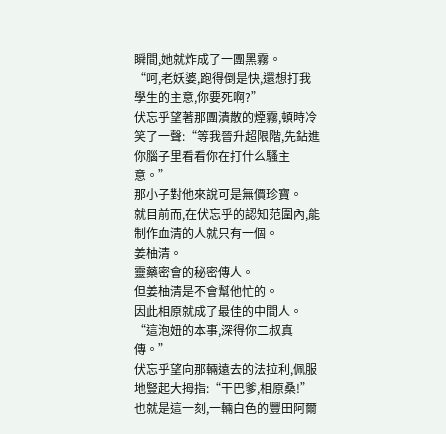瞬間,她就炸成了一團黑霧。
“呵,老妖婆,跑得倒是快,還想打我學生的主意,你要死啊?”
伏忘乎望著那團潰散的煙霧,頓時冷笑了一聲:“等我晉升超限階,先鉆進你腦子里看看你在打什么騷主意。”
那小子對他來說可是無價珍寶。
就目前而,在伏忘乎的認知范圍內,能制作血清的人就只有一個。
姜柚清。
靈藥密會的秘密傳人。
但姜柚清是不會幫他忙的。
因此相原就成了最佳的中間人。
“這泡妞的本事,深得你二叔真傳。”
伏忘乎望向那輛遠去的法拉利,佩服地豎起大拇指:“干巴爹,相原桑!”
也就是這一刻,一輛白色的豐田阿爾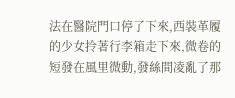法在醫院門口停了下來,西裝革履的少女拎著行李箱走下來,微卷的短發在風里微動,發絲間凌亂了那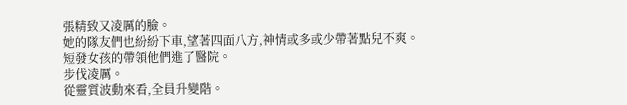張精致又凌厲的臉。
她的隊友們也紛紛下車,望著四面八方,神情或多或少帶著點兒不爽。
短發女孩的帶領他們進了醫院。
步伐凌厲。
從靈質波動來看,全員升變階。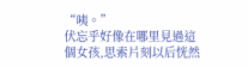“咦。”
伏忘乎好像在哪里見過這個女孩,思索片刻以后恍然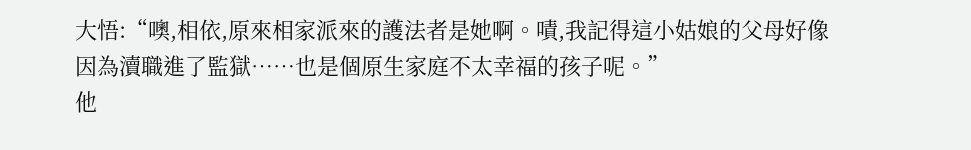大悟:“噢,相依,原來相家派來的護法者是她啊。嘖,我記得這小姑娘的父母好像因為瀆職進了監獄……也是個原生家庭不太幸福的孩子呢。”
他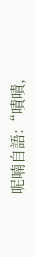呢喃自語:“嘖嘖,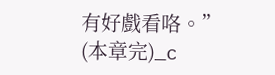有好戲看咯。”
(本章完)_c